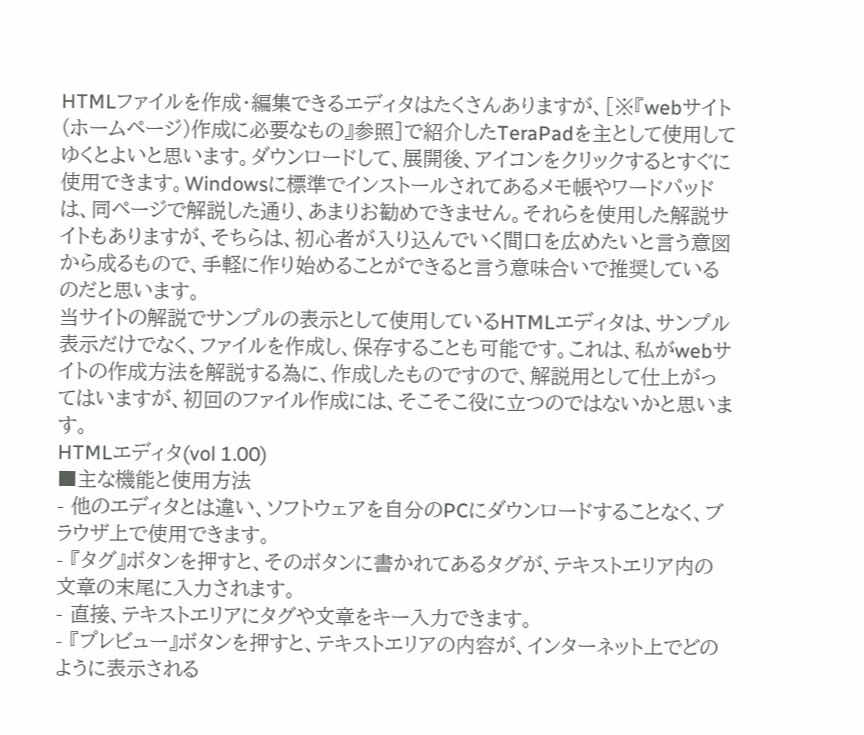HTMLファイルを作成・編集できるエディタはたくさんありますが、[※『webサイト(ホームページ)作成に必要なもの』参照]で紹介したTeraPadを主として使用してゆくとよいと思います。ダウンロードして、展開後、アイコンをクリックするとすぐに使用できます。Windowsに標準でインストールされてあるメモ帳やワードパッドは、同ページで解説した通り、あまりお勧めできません。それらを使用した解説サイトもありますが、そちらは、初心者が入り込んでいく間口を広めたいと言う意図から成るもので、手軽に作り始めることができると言う意味合いで推奨しているのだと思います。
当サイトの解説でサンプルの表示として使用しているHTMLエディタは、サンプル表示だけでなく、ファイルを作成し、保存することも可能です。これは、私がwebサイトの作成方法を解説する為に、作成したものですので、解説用として仕上がってはいますが、初回のファイル作成には、そこそこ役に立つのではないかと思います。
HTMLエディタ(vol 1.00)
■主な機能と使用方法
- 他のエディタとは違い、ソフトウェアを自分のPCにダウンロードすることなく、ブラウザ上で使用できます。
- 『タグ』ボタンを押すと、そのボタンに書かれてあるタグが、テキストエリア内の文章の末尾に入力されます。
- 直接、テキストエリアにタグや文章をキー入力できます。
- 『プレビュー』ボタンを押すと、テキストエリアの内容が、インターネット上でどのように表示される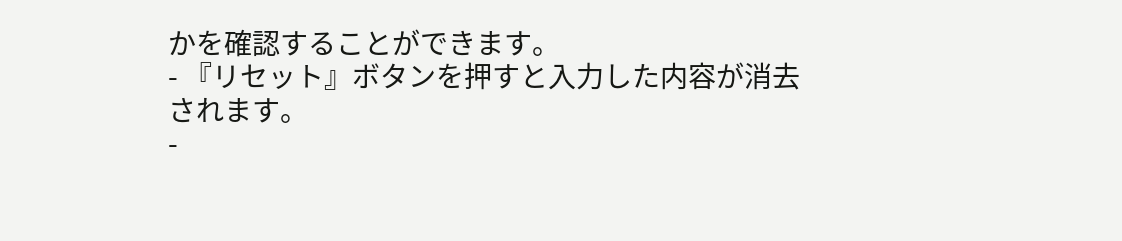かを確認することができます。
- 『リセット』ボタンを押すと入力した内容が消去されます。
-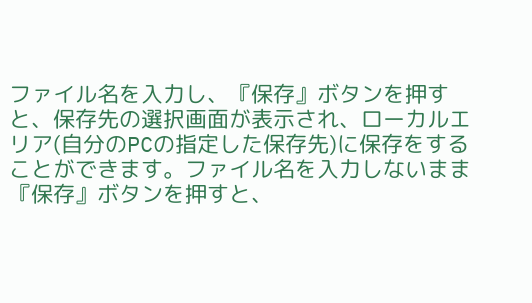ファイル名を入力し、『保存』ボタンを押すと、保存先の選択画面が表示され、ローカルエリア(自分のPCの指定した保存先)に保存をすることができます。ファイル名を入力しないまま『保存』ボタンを押すと、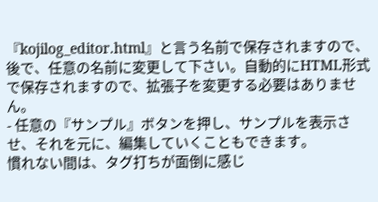『kojilog_editor.html』と言う名前で保存されますので、後で、任意の名前に変更して下さい。自動的にHTML形式で保存されますので、拡張子を変更する必要はありません。
- 任意の『サンプル』ボタンを押し、サンプルを表示させ、それを元に、編集していくこともできます。
慣れない間は、タグ打ちが面倒に感じ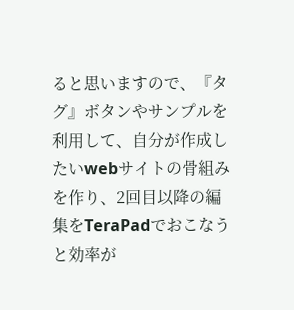ると思いますので、『タグ』ボタンやサンプルを利用して、自分が作成したいwebサイトの骨組みを作り、2回目以降の編集をTeraPadでおこなうと効率が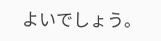よいでしょう。